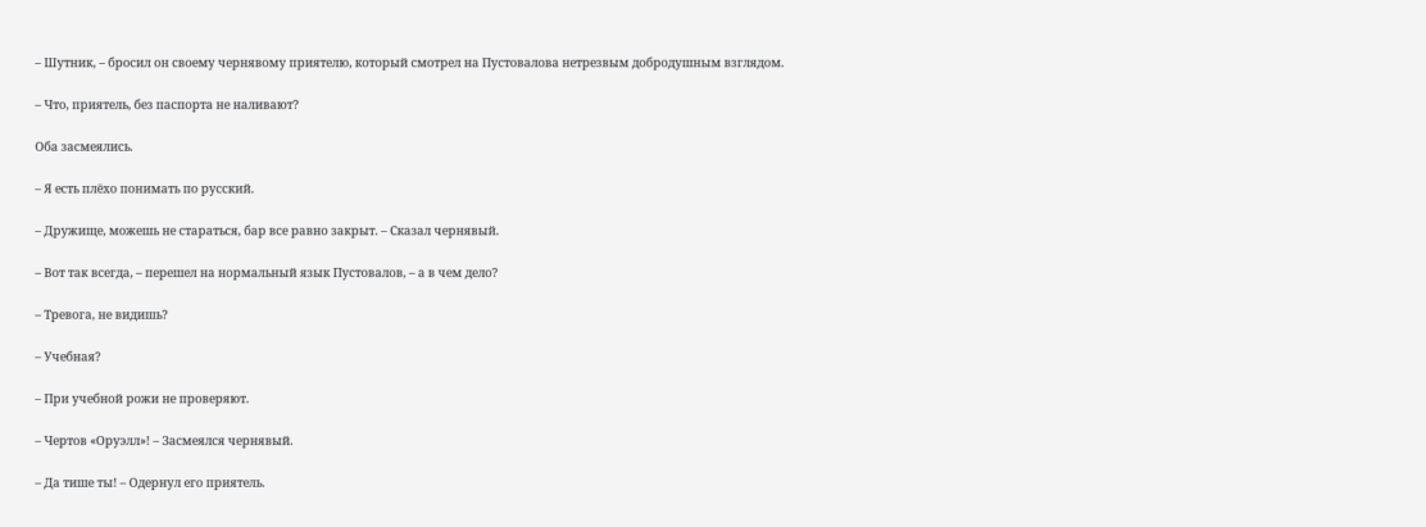– Шутник, – бросил он своему чернявому приятелю, который смотрел на Пустовалова нетрезвым добродушным взглядом.

– Что, приятель, без паспорта не наливают?

Оба засмеялись.

– Я есть плёхо понимать по русский.

– Дружище, можешь не стараться, бар все равно закрыт. – Сказал чернявый.

– Вот так всегда, – перешел на нормальный язык Пустовалов, – а в чем дело?

– Тревога, не видишь?

– Учебная?

– При учебной рожи не проверяют.

– Чертов «Оруэлл»! – Засмеялся чернявый.

– Да тише ты! – Одернул его приятель.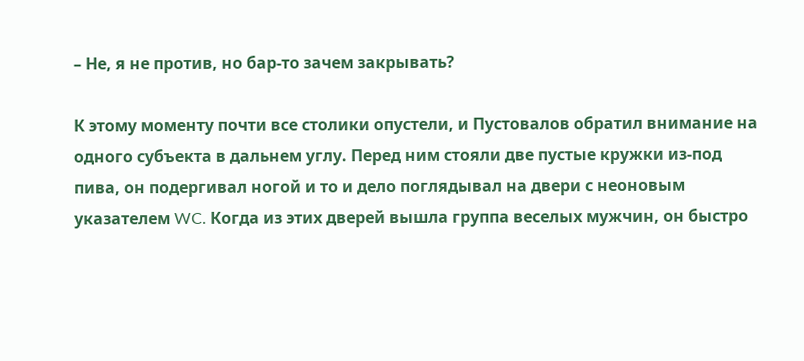– Не, я не против, но бар-то зачем закрывать?

К этому моменту почти все столики опустели, и Пустовалов обратил внимание на одного субъекта в дальнем углу. Перед ним стояли две пустые кружки из-под пива, он подергивал ногой и то и дело поглядывал на двери с неоновым указателем WC. Когда из этих дверей вышла группа веселых мужчин, он быстро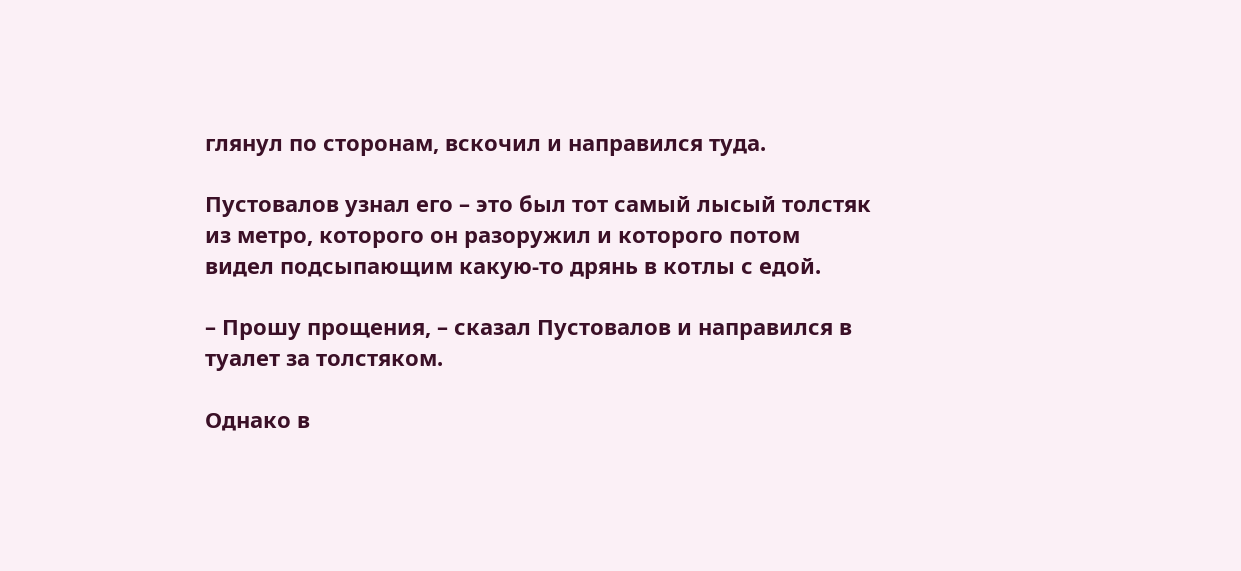глянул по сторонам, вскочил и направился туда.

Пустовалов узнал его – это был тот самый лысый толстяк из метро, которого он разоружил и которого потом видел подсыпающим какую-то дрянь в котлы с едой.

– Прошу прощения, – сказал Пустовалов и направился в туалет за толстяком.

Однако в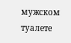мужском туалете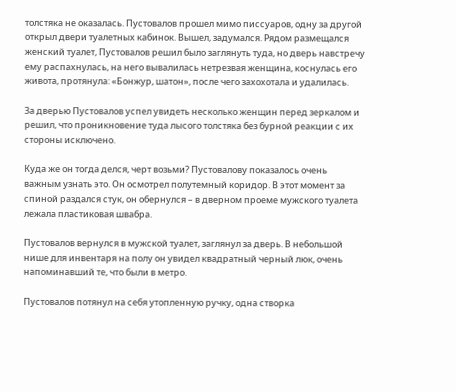толстяка не оказалась. Пустовалов прошел мимо писсуаров, одну за другой открыл двери туалетных кабинок. Вышел, задумался. Рядом размещался женский туалет, Пустовалов решил было заглянуть туда, но дверь навстречу ему распахнулась, на него вывалилась нетрезвая женщина, коснулась его живота, протянула: «Бонжур, шатон», после чего захохотала и удалилась.

За дверью Пустовалов успел увидеть несколько женщин перед зеркалом и решил, что проникновение туда лысого толстяка без бурной реакции с их стороны исключено.

Куда же он тогда делся, черт возьми? Пустовалову показалось очень важным узнать это. Он осмотрел полутемный коридор. В этот момент за спиной раздался стук, он обернулся – в дверном проеме мужского туалета лежала пластиковая швабра.

Пустовалов вернулся в мужской туалет, заглянул за дверь. В небольшой нише для инвентаря на полу он увидел квадратный черный люк, очень напоминавший те, что были в метро.

Пустовалов потянул на себя утопленную ручку, одна створка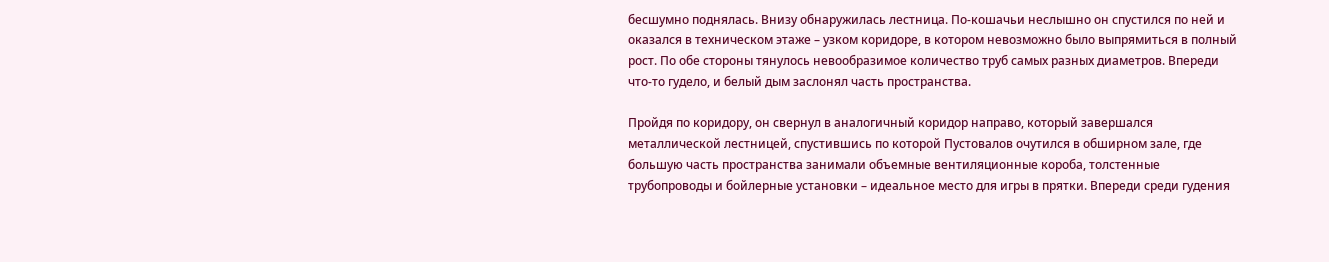бесшумно поднялась. Внизу обнаружилась лестница. По-кошачьи неслышно он спустился по ней и оказался в техническом этаже – узком коридоре, в котором невозможно было выпрямиться в полный рост. По обе стороны тянулось невообразимое количество труб самых разных диаметров. Впереди что-то гудело, и белый дым заслонял часть пространства.

Пройдя по коридору, он свернул в аналогичный коридор направо, который завершался металлической лестницей, спустившись по которой Пустовалов очутился в обширном зале, где большую часть пространства занимали объемные вентиляционные короба, толстенные трубопроводы и бойлерные установки – идеальное место для игры в прятки. Впереди среди гудения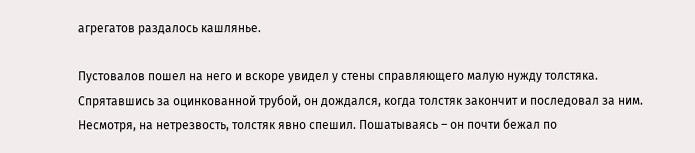агрегатов раздалось кашлянье.

Пустовалов пошел на него и вскоре увидел у стены справляющего малую нужду толстяка. Спрятавшись за оцинкованной трубой, он дождался, когда толстяк закончит и последовал за ним. Несмотря, на нетрезвость, толстяк явно спешил. Пошатываясь – он почти бежал по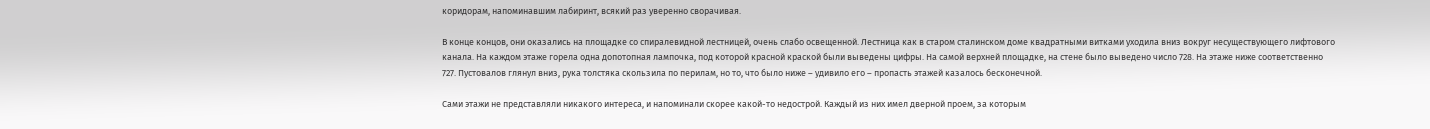коридорам, напоминавшим лабиринт, всякий раз уверенно сворачивая.

В конце концов, они оказались на площадке со спиралевидной лестницей, очень слабо освещенной. Лестница как в старом сталинском доме квадратными витками уходила вниз вокруг несуществующего лифтового канала. На каждом этаже горела одна допотопная лампочка, под которой красной краской были выведены цифры. На самой верхней площадке, на стене было выведено число 728. На этаже ниже соответственно 727. Пустовалов глянул вниз, рука толстяка скользила по перилам, но то, что было ниже – удивило его – пропасть этажей казалось бесконечной.

Сами этажи не представляли никакого интереса, и напоминали скорее какой-то недострой. Каждый из них имел дверной проем, за которым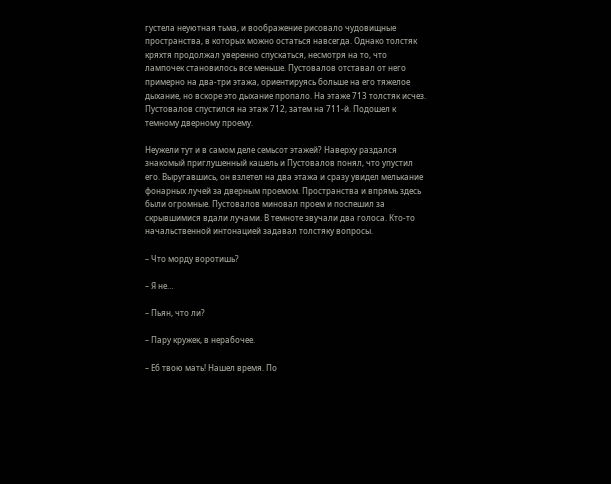густела неуютная тьма, и воображение рисовало чудовищные пространства, в которых можно остаться навсегда. Однако толстяк кряхтя продолжал уверенно спускаться, несмотря на то, что лампочек становилось все меньше. Пустовалов отставал от него примерно на два-три этажа, ориентируясь больше на его тяжелое дыхание, но вскоре это дыхание пропало. На этаже 713 толстяк исчез. Пустовалов спустился на этаж 712, затем на 711-й. Подошел к темному дверному проему.

Неужели тут и в самом деле семьсот этажей? Наверху раздался знакомый приглушенный кашель и Пустовалов понял, что упустил его. Выругавшись, он взлетел на два этажа и сразу увидел мелькание фонарных лучей за дверным проемом. Пространства и впрямь здесь были огромные. Пустовалов миновал проем и поспешил за скрывшимися вдали лучами. В темноте звучали два голоса. Кто-то начальственной интонацией задавал толстяку вопросы.

– Что морду воротишь?

– Я не…

– Пьян, что ли?

– Пару кружек, в нерабочее.

– Еб твою мать! Нашел время. По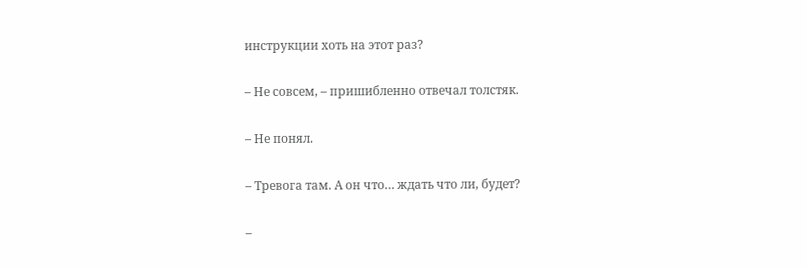инструкции хоть на этот раз?

– Не совсем, – пришибленно отвечал толстяк.

– Не понял.

– Тревога там. А он что… ждать что ли, будет?

–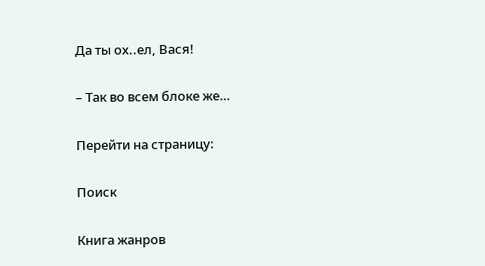Да ты ох..ел, Вася!

– Так во всем блоке же…

Перейти на страницу:

Поиск

Книга жанров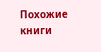Похожие книги